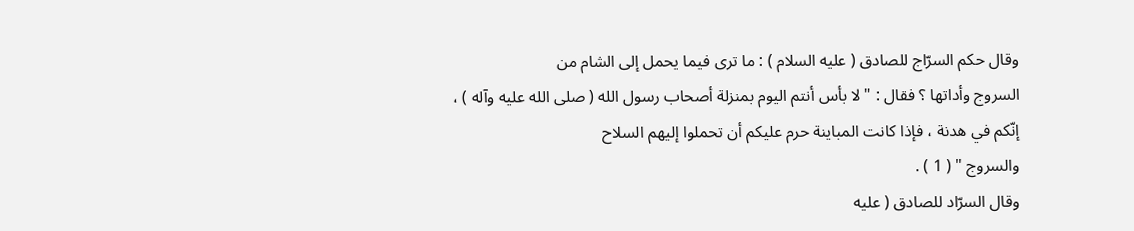وقال حكم السرّاج للصادق ( عليه السلام ) : ما ترى فيما يحمل إلى الشام من
السروج وأداتها ؟ فقال : " لا بأس أنتم اليوم بمنزلة أصحاب رسول الله ( صلى الله عليه وآله ) ،
إنّكم في هدنة ، فإذا كانت المباينة حرم عليكم أن تحملوا إليهم السلاح
والسروج " ( 1 ) .
وقال السرّاد للصادق ( عليه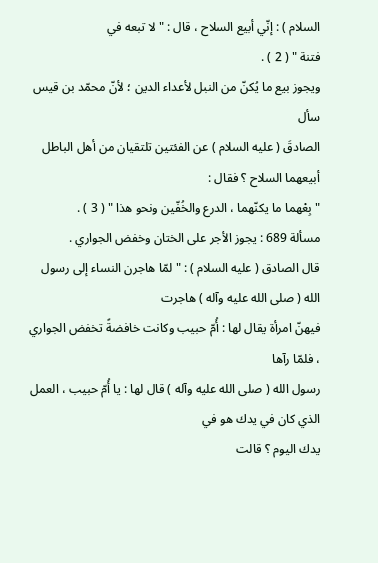السلام ) : إنّي أبيع السلاح ، قال : " لا تبعه في
فتنة " ( 2 ) .
ويجوز بيع ما يُكنّ من النبل لأعداء الدين ؛ لأنّ محمّد بن قيس سأل
الصادقَ ( عليه السلام ) عن الفئتين تلتقيان من أهل الباطل أبيعهما السلاح ؟ فقال :
" بِعْهما ما يكنّهما ، الدرع والخُفّين ونحو هذا " ( 3 ) .
مسألة 689 : يجوز الأجر على الختان وخفض الجواري .
قال الصادق ( عليه السلام ) : " لمّا هاجرن النساء إلى رسول الله ( صلى الله عليه وآله ) هاجرت
فيهنّ امرأة يقال لها : أُمّ حبيب وكانت خافضةً تخفض الجواري ، فلمّا رآها
رسول الله ( صلى الله عليه وآله ) قال لها : يا أُمّ حبيب ، العمل الذي كان في يدك هو في
يدك اليوم ؟ قالت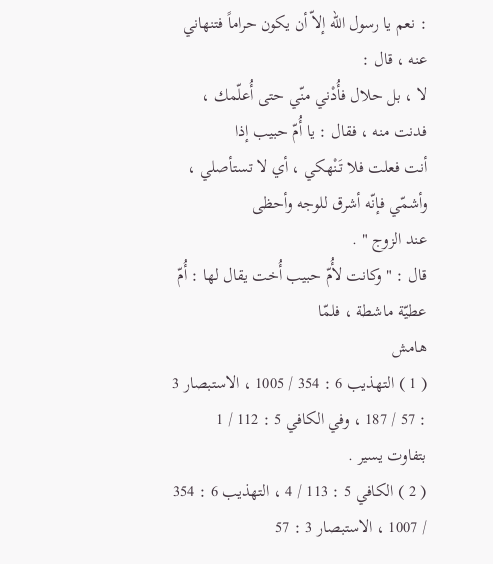: نعم يا رسول الله إلاّ أن يكون حراماً فتنهاني عنه ، قال :
لا ، بل حلال فأُدْني منّي حتى أُعلّمك ، فدنت منه ، فقال : يا أُمّ حبيب إذا
أنت فعلت فلا تَنْهكي ، أي لا تستأصلي ، وأشمّي فإنّه أشرق للوجه وأحظى
عند الزوج " .
قال : " وكانت لأُمّ حبيب أُخت يقال لها : أُمّ عطيّة ماشطة ، فلمّا
هامش
( 1 ) التهذيب 6 : 354 / 1005 ، الاستبصار 3 : 57 / 187 ، وفي الكافي 5 : 112 / 1
بتفاوت يسير .
( 2 ) الكافي 5 : 113 / 4 ، التهذيب 6 : 354 / 1007 ، الاستبصار 3 : 57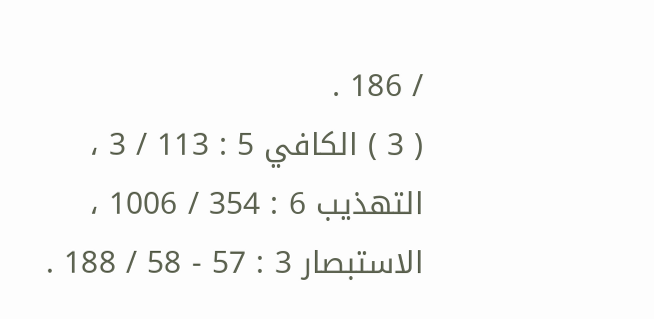/ 186 .
( 3 ) الكافي 5 : 113 / 3 ، التهذيب 6 : 354 / 1006 ، الاستبصار 3 : 57 - 58 / 188 .